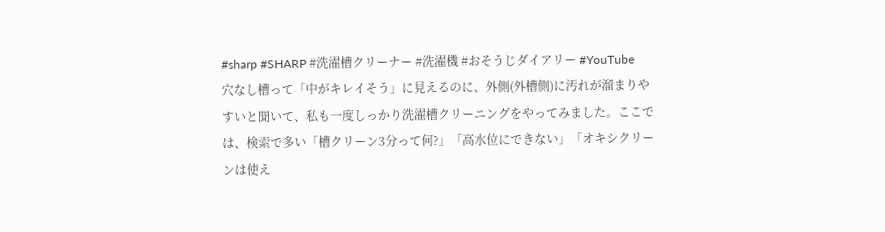#sharp #SHARP #洗濯槽クリーナー #洗濯機 #おそうじダイアリー #YouTube
穴なし槽って「中がキレイそう」に見えるのに、外側(外槽側)に汚れが溜まりやすいと聞いて、私も一度しっかり洗濯槽クリーニングをやってみました。ここでは、検索で多い「槽クリーン3分って何?」「高水位にできない」「オキシクリーンは使え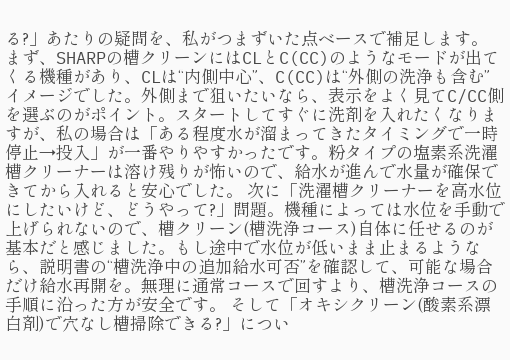る?」あたりの疑問を、私がつまずいた点ベースで補足します。 まず、SHARPの槽クリーンにはCLとC(CC)のようなモードが出てくる機種があり、CLは“内側中心”、C(CC)は“外側の洗浄も含む”イメージでした。外側まで狙いたいなら、表示をよく見てC/CC側を選ぶのがポイント。スタートしてすぐに洗剤を入れたくなりますが、私の場合は「ある程度水が溜まってきたタイミングで一時停止→投入」が一番やりやすかったです。粉タイプの塩素系洗濯槽クリーナーは溶け残りが怖いので、給水が進んで水量が確保できてから入れると安心でした。 次に「洗濯槽クリーナーを高水位にしたいけど、どうやって?」問題。機種によっては水位を手動で上げられないので、槽クリーン(槽洗浄コース)自体に任せるのが基本だと感じました。もし途中で水位が低いまま止まるようなら、説明書の“槽洗浄中の追加給水可否”を確認して、可能な場合だけ給水再開を。無理に通常コースで回すより、槽洗浄コースの手順に沿った方が安全です。 そして「オキシクリーン(酸素系漂白剤)で穴なし槽掃除できる?」につい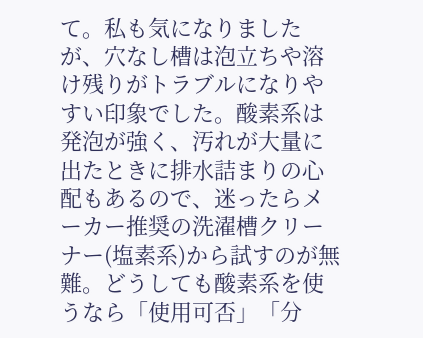て。私も気になりましたが、穴なし槽は泡立ちや溶け残りがトラブルになりやすい印象でした。酸素系は発泡が強く、汚れが大量に出たときに排水詰まりの心配もあるので、迷ったらメーカー推奨の洗濯槽クリーナー(塩素系)から試すのが無難。どうしても酸素系を使うなら「使用可否」「分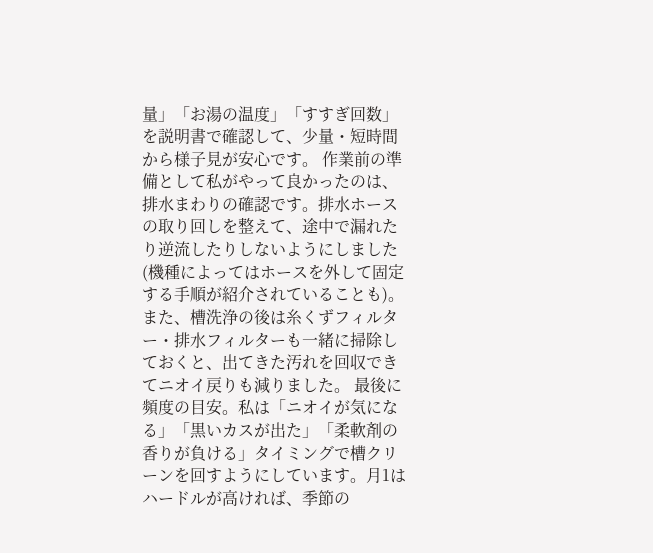量」「お湯の温度」「すすぎ回数」を説明書で確認して、少量・短時間から様子見が安心です。 作業前の準備として私がやって良かったのは、排水まわりの確認です。排水ホースの取り回しを整えて、途中で漏れたり逆流したりしないようにしました(機種によってはホースを外して固定する手順が紹介されていることも)。また、槽洗浄の後は糸くずフィルター・排水フィルターも一緒に掃除しておくと、出てきた汚れを回収できてニオイ戻りも減りました。 最後に頻度の目安。私は「ニオイが気になる」「黒いカスが出た」「柔軟剤の香りが負ける」タイミングで槽クリーンを回すようにしています。月1はハードルが高ければ、季節の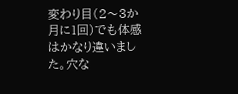変わり目(2〜3か月に1回)でも体感はかなり違いました。穴な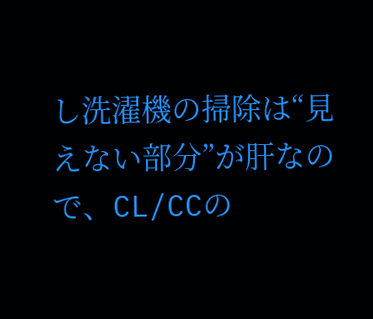し洗濯機の掃除は“見えない部分”が肝なので、CL/CCの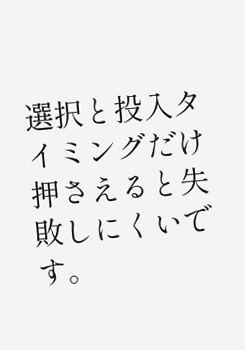選択と投入タイミングだけ押さえると失敗しにくいです。